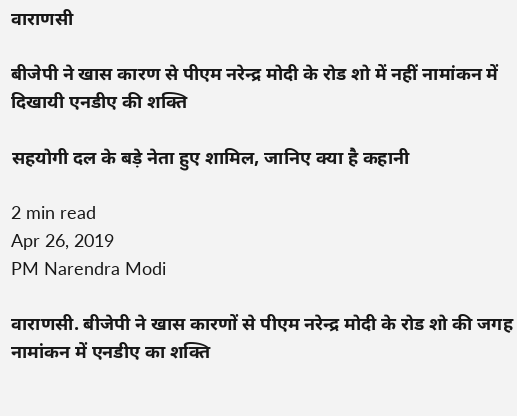वाराणसी

बीजेपी ने खास कारण से पीएम नरेन्द्र मोदी के रोड शो में नहीं नामांकन में दिखायी एनडीए की शक्ति

सहयोगी दल के बड़े नेता हुए शामिल, जानिए क्या है कहानी

2 min read
Apr 26, 2019
PM Narendra Modi

वाराणसी. बीजेपी ने खास कारणों से पीएम नरेन्द्र मोदी के रोड शो की जगह नामांकन में एनडीए का शक्ति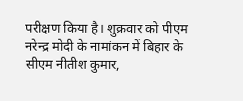परीक्षण किया है। शुक्रवार को पीएम नरेन्द्र मोदी के नामांकन में बिहार के सीएम नीतीश कुमार,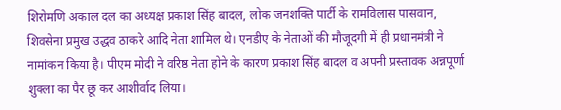शिरोमणि अकाल दल का अध्यक्ष प्रकाश सिंह बादल, लोक जनशक्ति पार्टी के रामविलास पासवान, शिवसेना प्रमुख उद्धव ठाकरे आदि नेता शामिल थे। एनडीए के नेताओं की मौजूदगी में ही प्रधानमंत्री ने नामांकन किया है। पीएम मोदी ने वरिष्ठ नेता होने के कारण प्रकाश सिंह बादल व अपनी प्रस्तावक अन्नपूर्णा शुक्ला का पैर छू कर आशीर्वाद लिया।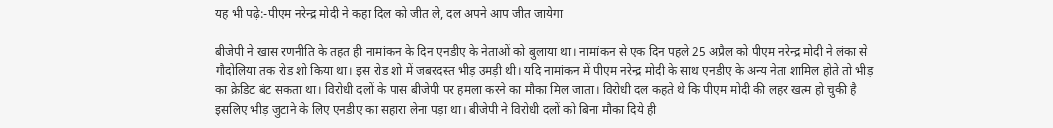यह भी पढ़े:-पीएम नरेन्द्र मोदी ने कहा दिल को जीत ले, दल अपने आप जीत जायेगा

बीजेपी ने खास रणनीति के तहत ही नामांकन के दिन एनडीए के नेताओं को बुलाया था। नामांकन से एक दिन पहले 25 अप्रैल को पीएम नरेन्द्र मोदी ने लंका से गौदोलिया तक रोड शो किया था। इस रोड शो में जबरदस्त भीड़ उमड़ी थी। यदि नामांकन में पीएम नरेन्द्र मोदी के साथ एनडीए के अन्य नेता शामिल होते तो भीड़ का क्रेडिट बंट सकता था। विरोधी दलों के पास बीजेपी पर हमला करने का मौका मिल जाता। विरोधी दल कहते थे कि पीएम मोदी की लहर खत्म हो चुकी है इसलिए भीड़ जुटाने के लिए एनडीए का सहारा लेना पड़ा था। बीजेपी ने विरोधी दलों को बिना मौका दिये ही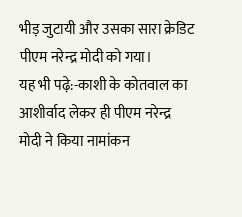भीड़ जुटायी और उसका सारा क्रेडिट पीएम नरेन्द्र मोदी को गया।
यह भी पढ़े:-काशी के कोतवाल का आशीर्वाद लेकर ही पीएम नरेन्द्र मोदी ने किया नामांकन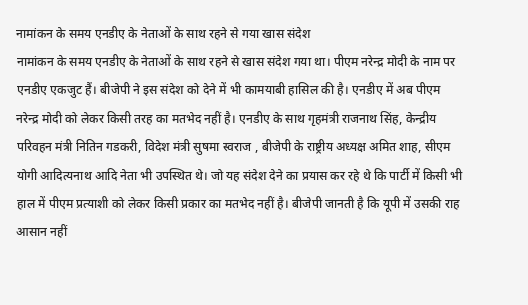नामांकन के समय एनडीए के नेताओं के साथ रहने से गया खास संदेश
नामांकन के समय एनडीए के नेताओं के साथ रहने से खास संदेश गया था। पीएम नरेन्द्र मोदी के नाम पर एनडीए एकजुट हैं। बीजेपी ने इस संदेश को देने में भी कामयाबी हासिल की है। एनडीए में अब पीएम नरेन्द्र मोदी को लेकर किसी तरह का मतभेद नहीं है। एनडीए के साथ गृहमंत्री राजनाथ सिंह, केन्द्रीय परिवहन मंत्री नितिन गडकरी, विदेश मंत्री सुषमा स्वराज , बीजेपी के राष्ट्रीय अध्यक्ष अमित शाह, सीएम योगी आदित्यनाथ आदि नेता भी उपस्थित थे। जो यह संदेश देने का प्रयास कर रहे थे कि पार्टी में किसी भी हाल में पीएम प्रत्याशी को लेकर किसी प्रकार का मतभेद नहीं है। बीजेपी जानती है कि यूपी में उसकी राह आसान नहीं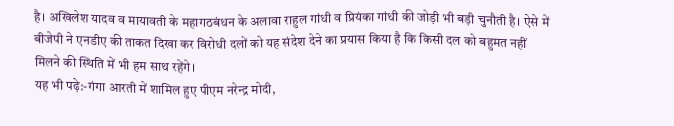है। अखिलेश यादव व मायावती के महागठबंधन के अलावा राहुल गांधी व प्रियंका गांधी की जोड़ी भी बड़ी चुनौती है। ऐसे में बीजेपी ने एनडीए की ताकत दिखा कर विरोधी दलों को यह संदेश देने का प्रयास किया है कि किसी दल को बहुमत नहीं मिलने की स्थिति में भी हम साथ रहेंगे।
यह भी पढ़े:-गंगा आरती में शामिल हुए पीएम नरेन्द्र मोदी,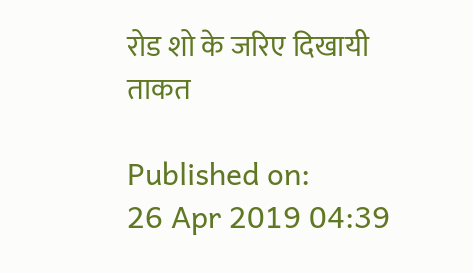रोड शो के जरिए दिखायी ताकत

Published on:
26 Apr 2019 04:39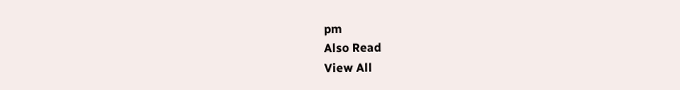pm
Also Read
View All